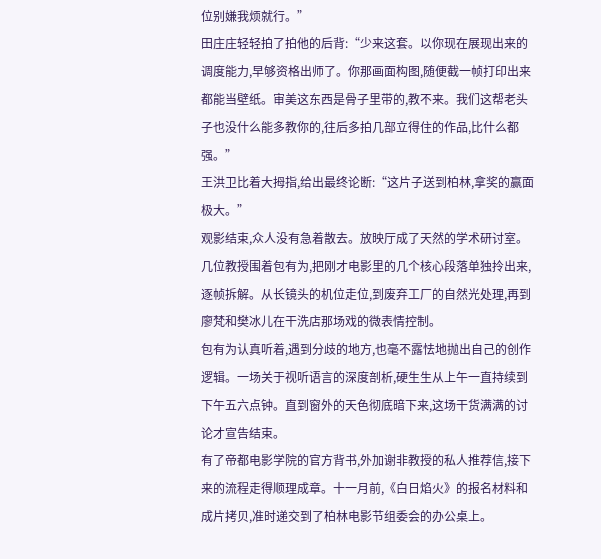位别嫌我烦就行。”
田庄庄轻轻拍了拍他的后背:“少来这套。以你现在展现出来的调度能力,早够资格出师了。你那画面构图,随便截一帧打印出来都能当壁纸。审美这东西是骨子里带的,教不来。我们这帮老头子也没什么能多教你的,往后多拍几部立得住的作品,比什么都强。”
王洪卫比着大拇指,给出最终论断:“这片子送到柏林,拿奖的赢面极大。”
观影结束,众人没有急着散去。放映厅成了天然的学术研讨室。
几位教授围着包有为,把刚才电影里的几个核心段落单独拎出来,逐帧拆解。从长镜头的机位走位,到废弃工厂的自然光处理,再到廖梵和樊冰儿在干洗店那场戏的微表情控制。
包有为认真听着,遇到分歧的地方,也毫不露怯地抛出自己的创作逻辑。一场关于视听语言的深度剖析,硬生生从上午一直持续到下午五六点钟。直到窗外的天色彻底暗下来,这场干货满满的讨论才宣告结束。
有了帝都电影学院的官方背书,外加谢非教授的私人推荐信,接下来的流程走得顺理成章。十一月前,《白日焰火》的报名材料和成片拷贝,准时递交到了柏林电影节组委会的办公桌上。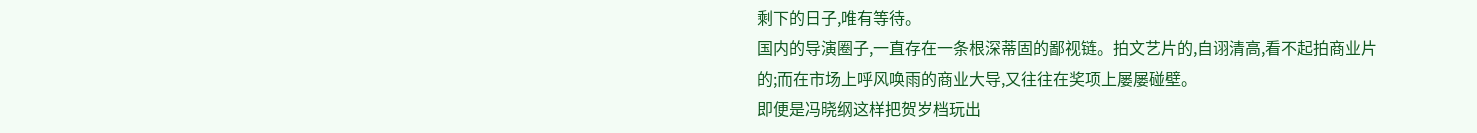剩下的日子,唯有等待。
国内的导演圈子,一直存在一条根深蒂固的鄙视链。拍文艺片的,自诩清高,看不起拍商业片的;而在市场上呼风唤雨的商业大导,又往往在奖项上屡屡碰壁。
即便是冯晓纲这样把贺岁档玩出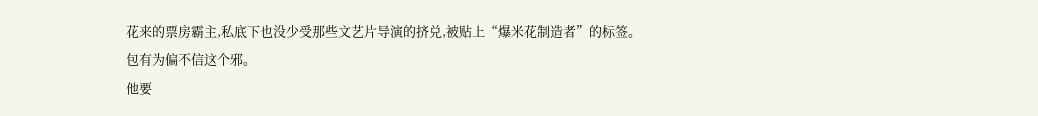花来的票房霸主,私底下也没少受那些文艺片导演的挤兑,被贴上“爆米花制造者”的标签。
包有为偏不信这个邪。
他要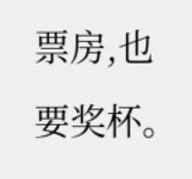票房,也要奖杯。